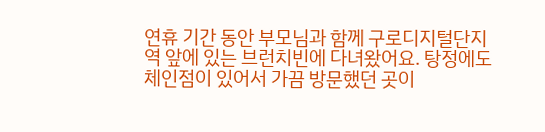연휴 기간 동안 부모님과 함께 구로디지털단지역 앞에 있는 브런치빈에 다녀왔어요. 탕정에도 체인점이 있어서 가끔 방문했던 곳이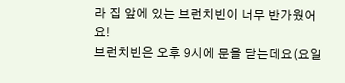라 집 앞에 있는 브런치빈이 너무 반가웠어요!
브런치빈은 오후 9시에 문을 닫는데요(요일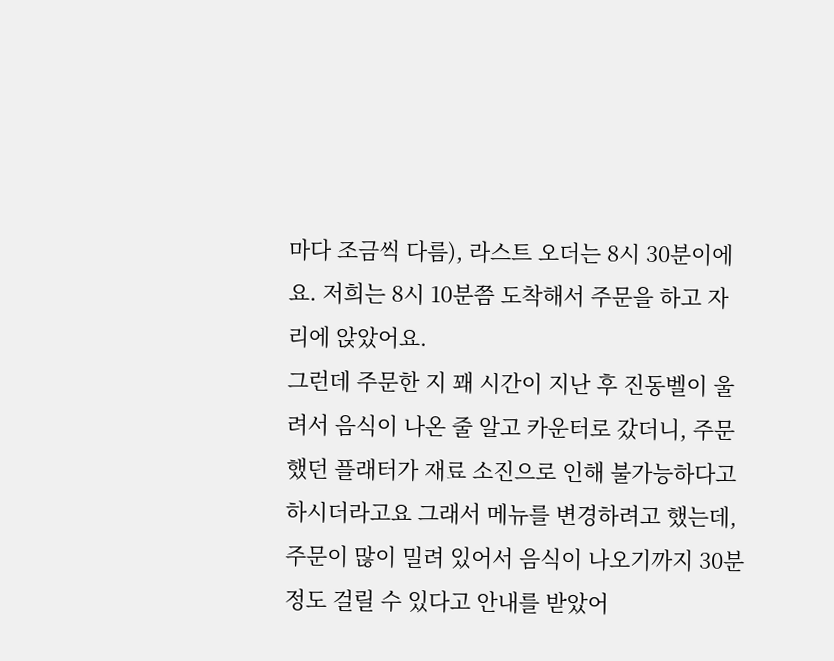마다 조금씩 다름), 라스트 오더는 8시 30분이에요. 저희는 8시 10분쯤 도착해서 주문을 하고 자리에 앉았어요.
그런데 주문한 지 꽤 시간이 지난 후 진동벨이 울려서 음식이 나온 줄 알고 카운터로 갔더니, 주문했던 플래터가 재료 소진으로 인해 불가능하다고 하시더라고요 그래서 메뉴를 변경하려고 했는데, 주문이 많이 밀려 있어서 음식이 나오기까지 30분 정도 걸릴 수 있다고 안내를 받았어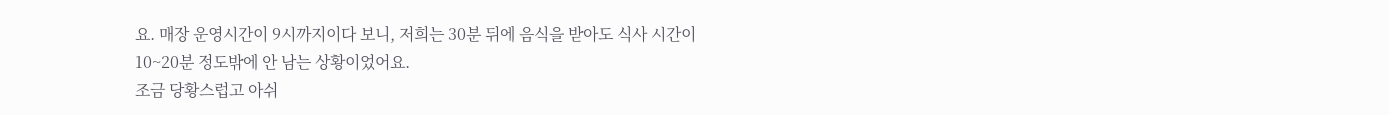요. 매장 운영시간이 9시까지이다 보니, 저희는 30분 뒤에 음식을 받아도 식사 시간이 10~20분 정도밖에 안 남는 상황이었어요.
조금 당황스럽고 아쉬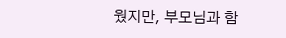웠지만, 부모님과 함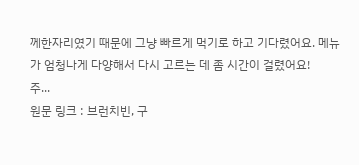께한자리였기 때문에 그냥 빠르게 먹기로 하고 기다렸어요. 메뉴가 엄청나게 다양해서 다시 고르는 데 좀 시간이 걸렸어요!
주...
원문 링크 : 브런치빈, 구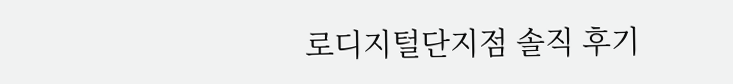로디지털단지점 솔직 후기